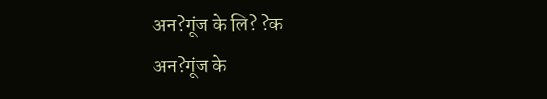अन?गूंज के लि? ?क
अन?गूंज के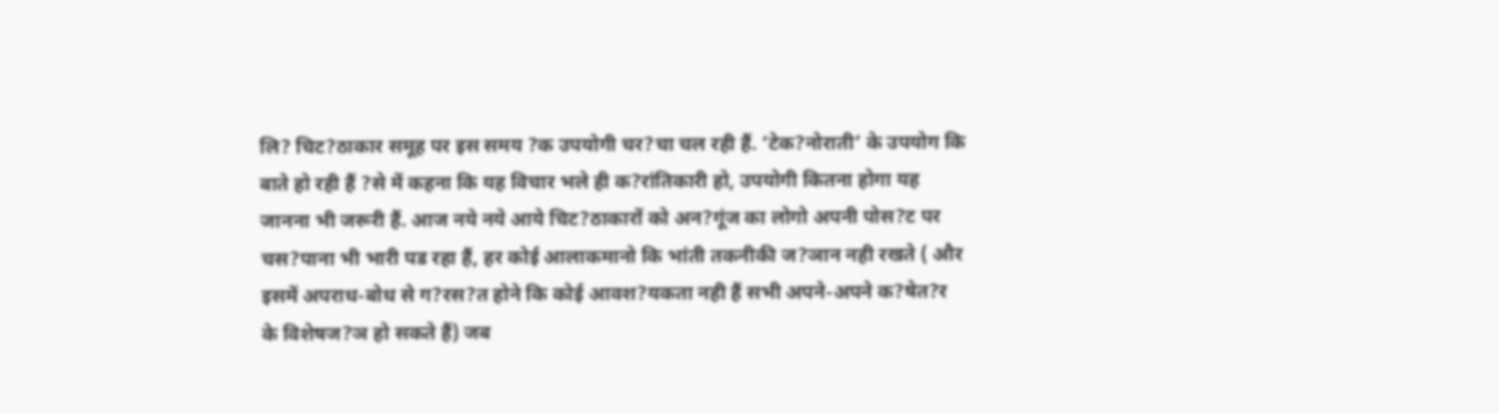लि? चिट?ठाकार समूह पर इस समय ?क उपयोगी चर?चा चल रही हैं. ‘टेक?नोराती’ के उपयोग कि बाते हो रही हैं ?से में कहना कि यह विचार भले ही क?रांतिकारी हो, उपयोगी कितना होगा यह जानना भी जरूरी हैं. आज नये नये आये चिट?ठाकारों को अन?गूंज का लोगो अपनी पोस?ट पर चस?पाना भी भारी पड रहा हैं, हर कोई आलाकमानो कि भांती तकनीकी ज?ञान नही रखते ( और इसमें अपराध-बोध से ग?रस?त होने कि कोई आवश?यकता नही हैं सभी अपने-अपने क?षेत?र के विशेषज?ञ हो सकते हैं) जब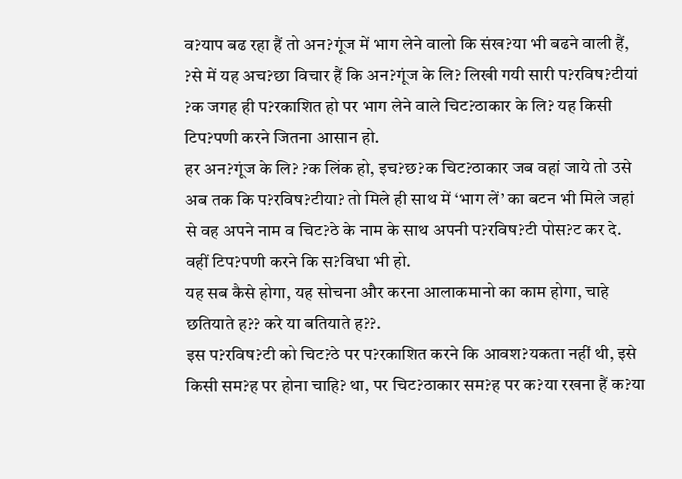व?याप बढ रहा हैं तो अन?गूंज में भाग लेने वालो कि संख?या भी बढने वाली हैं, ?से में यह अच?छा विचार हैं कि अन?गूंज के लि? लिखी गयी सारी प?रविष?टीयां ?क जगह ही प?रकाशित हो पर भाग लेने वाले चिट?ठाकार के लि? यह किसी टिप?पणी करने जितना आसान हो.
हर अन?गूंज के लि? ?क लिंक हो, इच?छ?क चिट?ठाकार जब वहां जाये तो उसे अब तक कि प?रविष?टीया? तो मिले ही साथ में ‘भाग लें’ का बटन भी मिले जहां से वह अपने नाम व चिट?ठे के नाम के साथ अपनी प?रविष?टी पोस?ट कर दे. वहीं टिप?पणी करने कि स?विधा भी हो.
यह सब कैसे होगा, यह सोचना और करना आलाकमानो का काम होगा, चाहे छतियाते ह?? करे या बतियाते ह??.
इस प?रविष?टी को चिट?ठे पर प?रकाशित करने कि आवश?यकता नहीं थी, इसे किसी सम?ह पर होना चाहि? था, पर चिट?ठाकार सम?ह पर क?या रखना हैं क?या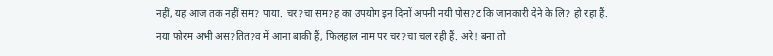नहीं, यह आज तक नहीं सम? पाया. चर?चा सम?ह का उपयोग इन दिनों अपनी नयी पोस?ट कि जानकारी देने के लि? हो रहा हैं.
नया फोरम अभी अस?तित?व में आना बाकी हैं, फिलहाल नाम पर चर?चा चल रही हैं. अरे! बना तो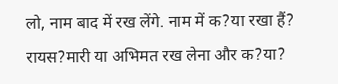लो, नाम बाद में रख लेंगे. नाम में क?या रखा हैं? रायस?मारी या अभिमत रख लेना और क?या?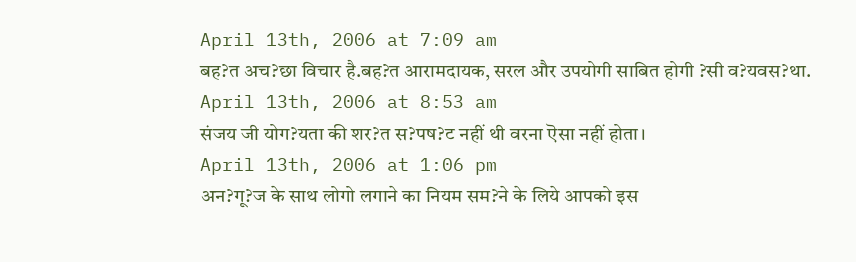April 13th, 2006 at 7:09 am
बह?त अच?छा विचार है.बह?त आरामदायक, सरल और उपयोगी साबित होगी ?सी व?यवस?था.
April 13th, 2006 at 8:53 am
संजय जी योग?यता की शर?त स?पष?ट नहीं थी वरना ऎसा नहीं होता।
April 13th, 2006 at 1:06 pm
अन?गू?ज के साथ लोगो लगाने का नियम सम?ने के लिये आपको इस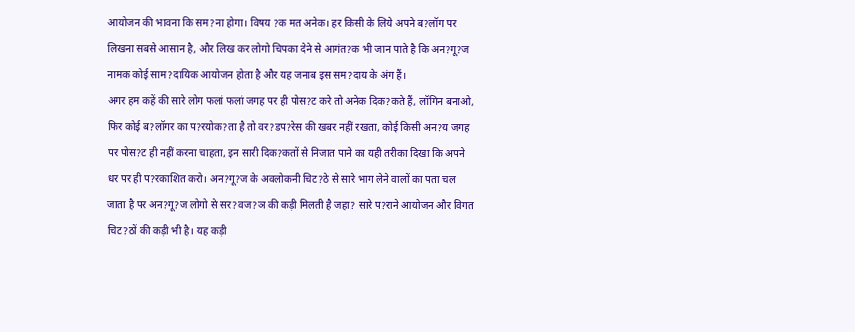आयोजन की भावना कि सम?ना होगा। विषय ?क मत अनेक। हर किसी के लिये अपने ब?लॉग पर लिखना सबसे आसान है, और लिख कर लोगो चिपका देने से आगंत?क भी जान पाते है कि अन?गू?ज नामक कोई साम?दायिक आयोजन होता है और यह जनाब इस सम?दाय के अंग हैं।
अगर हम कहें की सारे लोग फलां फलां जगह पर ही पोस?ट करे तो अनेक दिक?कते हैं, लॉगिन बनाओ, फिर कोई ब?लॉगर का प?रयोक?ता है तो वर?डप?रेस की खबर नहीं रखता, कोई किसी अन?य जगह पर पोस?ट ही नहीं करना चाहता, इन सारी दिक?कतों से निजात पाने का यही तरीका दिखा कि अपने धर पर ही प?रकाशित करो। अन?गू?ज के अवलोकनी चिट?ठे से सारे भाग लेने वालों का पता चल जाता है पर अन?गू?ज लोगो से सर?वज?ञ की कड़ी मिलती है जहा? सारे प?राने आयोजन और विगत चिट?ठों की कड़ी भी है। यह कड़ी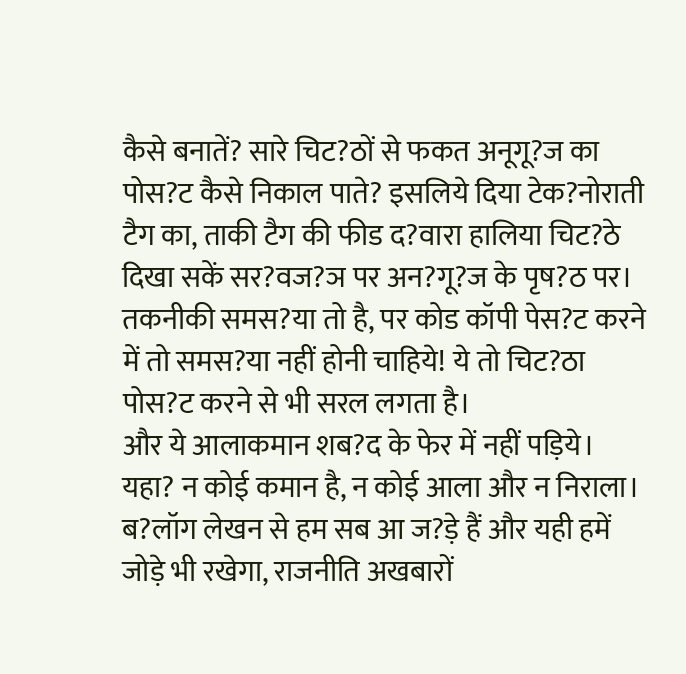कैसे बनातें? सारे चिट?ठों से फकत अनूगू?ज का पोस?ट कैसे निकाल पाते? इसलिये दिया टेक?नोराती टैग का, ताकी टैग की फीड द?वारा हालिया चिट?ठे दिखा सकें सर?वज?ञ पर अन?गू?ज के पृष?ठ पर।
तकनीकी समस?या तो है, पर कोड कॉपी पेस?ट करने में तो समस?या नहीं होनी चाहिये! ये तो चिट?ठा पोस?ट करने से भी सरल लगता है।
और ये आलाकमान शब?द के फेर में नहीं पड़िये। यहा? न कोई कमान है, न कोई आला और न निराला। ब?लॉग लेखन से हम सब आ ज?ड़े हैं और यही हमें जोड़े भी रखेगा, राजनीति अखबारों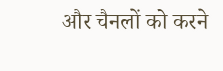और चैनलों को करने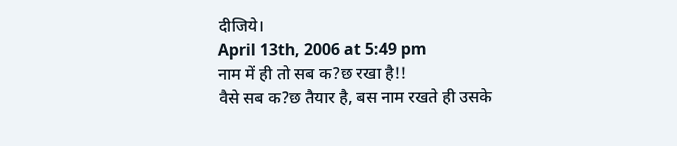दीजिये।
April 13th, 2006 at 5:49 pm
नाम में ही तो सब क?छ रखा है!!
वैसे सब क?छ तैयार है, बस नाम रखते ही उसके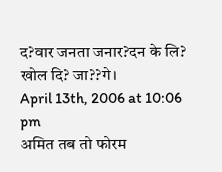द?वार जनता जनार?दन के लि? खोल दि? जा??गे।
April 13th, 2006 at 10:06 pm
अमित तब तो फोरम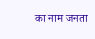का नाम जनता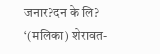जनार?दन के लि? ‘(मलिका) शेरावत-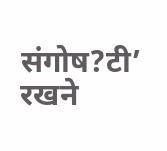संगोष?टी’ रखने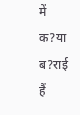में क?या ब?राई हैं